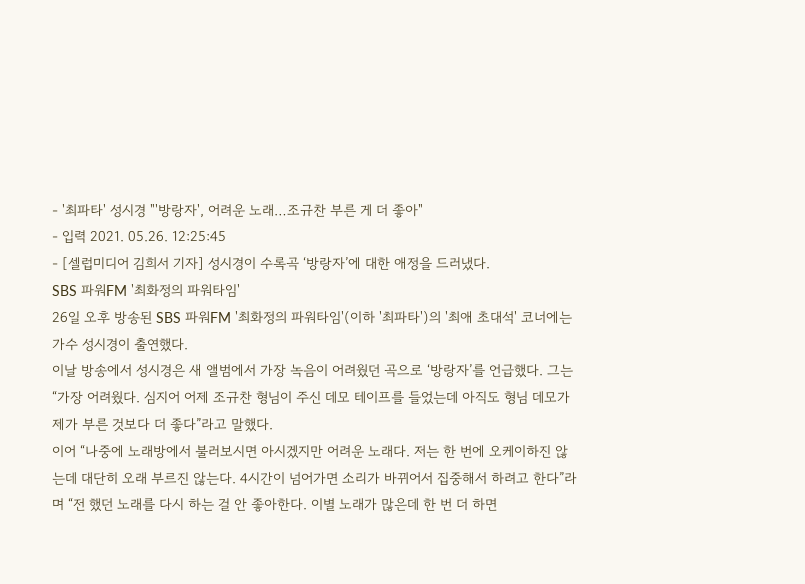- '최파타' 성시경 "'방랑자', 어려운 노래…조규찬 부른 게 더 좋아"
- 입력 2021. 05.26. 12:25:45
- [셀럽미디어 김희서 기자] 성시경이 수록곡 ‘방랑자’에 대한 애정을 드러냈다.
SBS 파워FM '최화정의 파워타임'
26일 오후 방송된 SBS 파워FM '최화정의 파워타임'(이하 '최파타')의 '최애 초대석' 코너에는 가수 성시경이 출연했다.
이날 방송에서 성시경은 새 앨범에서 가장 녹음이 어려웠던 곡으로 ‘방랑자’를 언급했다. 그는 “가장 어려웠다. 심지어 어제 조규찬 형님이 주신 데모 테이프를 들었는데 아직도 형님 데모가 제가 부른 것보다 더 좋다”라고 말했다.
이어 “나중에 노래방에서 불러보시면 아시겠지만 어려운 노래다. 저는 한 번에 오케이하진 않는데 대단히 오래 부르진 않는다. 4시간이 넘어가면 소리가 바뀌어서 집중해서 하려고 한다”라며 “전 했던 노래를 다시 하는 걸 안 좋아한다. 이별 노래가 많은데 한 번 더 하면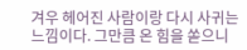겨우 헤어진 사람이랑 다시 사귀는 느낌이다. 그만큼 온 힘을 쏟으니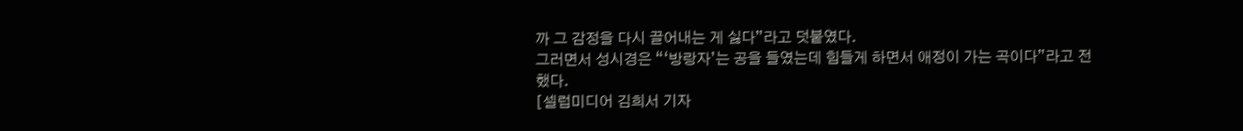까 그 감정을 다시 끌어내는 게 싫다”라고 덧붙였다.
그러면서 성시경은 “‘방랑자’는 공을 들였는데 힘들게 하면서 애정이 가는 곡이다”라고 전했다.
[셀럽미디어 김희서 기자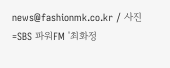news@fashionmk.co.kr / 사진=SBS 파워FM '최화정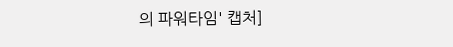의 파워타임' 캡처]